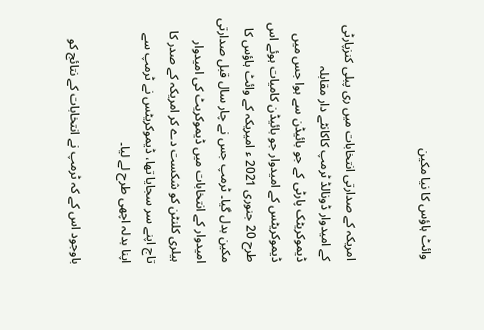وائٹ ہاؤس کا نیا مکین


امریکہ کے صدارتی انتخابات میں ری پبلی کنزپارٹی کے امیدوار ڈونالڈ ٹرمپ کاکانٹے دار مقابلہ ڈیموکریٹک پارٹی کے جو بائیڈن سے ہوا جس میں ڈیموکریٹس کے امیدوار جو بائیڈن کامیات ہوئے اس طرح 20 جنوری 2021 ء امیریکہ کے وائٹ ہاؤس کا مکین بدل گیا۔ ٹرمپ جس نے چار سال قبل صدارتی امیدوار کے انتخابات میں ڈیموکریٹ کی امیدوار ہیلری کلنٹن کو شکست دے کر امریکہ کے صدر کا تاج اپنے سر سجایا تھا، ڈیموکریٹس نے ٹرمپ سے اپنا بدلہ اچھی طرح لے لیا۔

باوجود اس کے کہ ٹرمپ نے انتخابات کے نتائج کو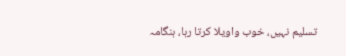تسلیم نہیں، خوب واویلا کرتا رہا، ہنگامہ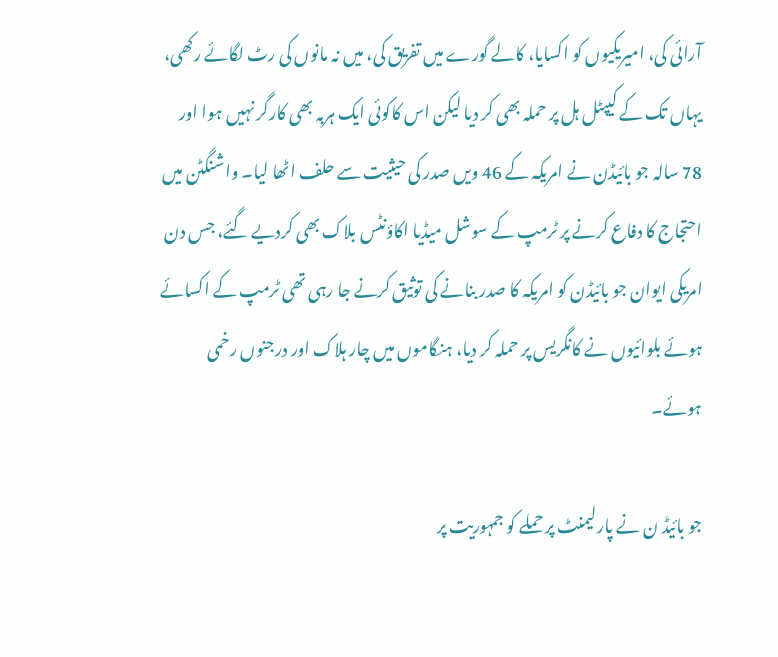آرائی کی، امیریکیوں کو اکسایا، کالے گورے میں تفریق کی، میں نہ مانوں کی رٹ لگائے رکھی، یہاں تک کے کیپٹل ہل پر حملہ بھی کر دیا لیکن اس کاکوئی ایک ہربہ بھی کارگر نہیں ہوا اور 78 سالہ جو بائیڈن نے امریکہ کے 46 ویں صدر کی حیثیت سے حلف اٹھا لیا۔ واشنگٹن میں احتجاج کا دفاع کرنے پر ٹرمپ کے سوشل میڈیا اکاؤنٹس بلاک بھی کردیے گئے، جس دن امریکی ایوان جو بائیڈن کو امریکہ کا صدر بنانے کی توثیق کرنے جا رہی تھی ٹرمپ کے اکسائے ہوئے بلوائیوں نے کانگریس پر حملہ کر دیا، ہنگاموں میں چار ہلاک اور درجنوں رخمی ہوئے۔

جو بائیڈ ن نے پارلیمنٹ پر حملے کو جمہوریت پر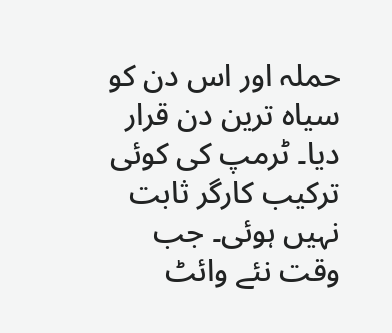حملہ اور اس دن کو سیاہ ترین دن قرار دیا۔ ٹرمپ کی کوئی ترکیب کارگر ثابت نہیں ہوئی۔ جب وقت نئے وائٹ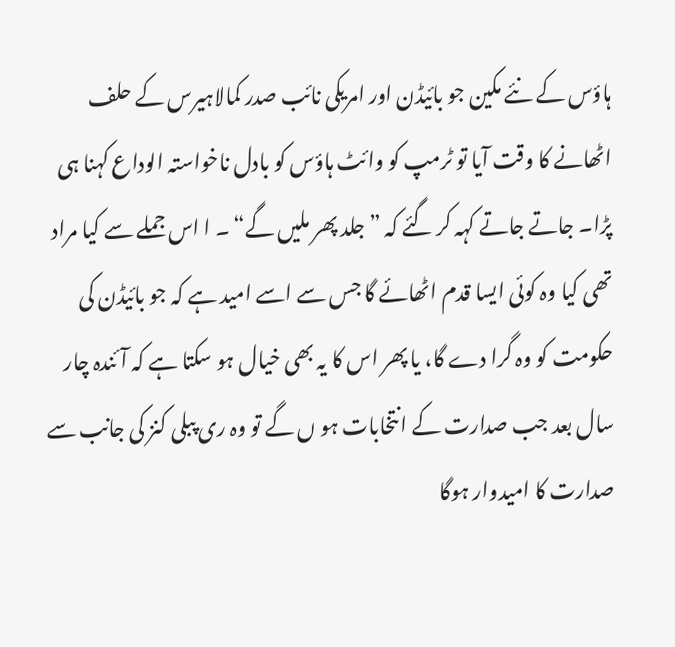ہاؤس کے نئے مکین جو بائیڈن اور امریکی نائب صدر کمالاہیرس کے حلف اٹھانے کا وقت آیا تو ٹرمپ کو وائٹ ہاؤس کو بادل ناخواستہ الوداع کہنا ہی پڑا۔ جاتے جاتے کہہ کر گئے کہ ”جلد پھر ملیں گے“ ۔ ا اس جملے سے کیا مراد تھی کیا وہ کوئی ایسا قدم اٹھائے گا جس سے اسے امید ہے کہ جو بائیڈن کی حکومت کو وہ گرا دے گا، یا پھر اس کا یہ بھی خیال ہو سکتا ہے کہ آئندہ چار سال بعد جب صدارت کے انتخابات ہو ں گے تو وہ ری پبلی کنز کی جانب سے صدارت کا امیدوار ہوگا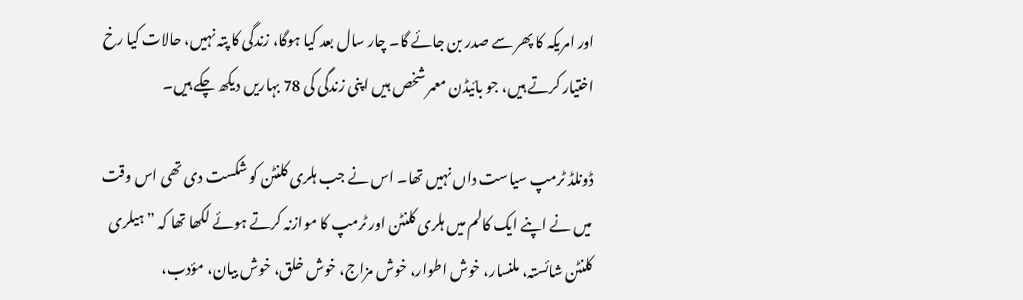اور امریکہ کا پھر سے صدر بن جائے گا۔ چار سال بعد کیا ہوگا، زندگی کا پتہ نہیں، حالات کیا رخ اختیار کرتے ہیں، جو بائیڈن معمر شخص ہیں اپنی زندگی کی 78 بہاریں دیکھ چکے ہیں۔

ڈونلڈ ٹرمپ سیاست داں نہیں تھا۔ اس نے جب ہلری کلنٹن کو شکست دی تھی اس وقت میں نے اپنے ایک کالم میں ہلری کلنٹن اور ٹرمپ کا موازنہ کرتے ہوئے لکھا تھا کہ ”ہیلری کلنٹن شائستہ، ملنسار، خوش اطوار، خوش مزاج، خوش خلق، خوش بیان، مؤدب،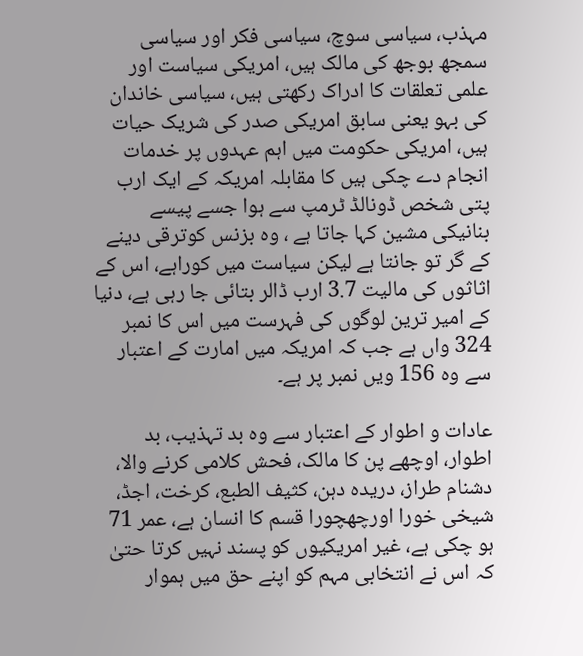مہذب، سیاسی سوچ، سیاسی فکر اور سیاسی سمجھ بوجھ کی مالک ہیں، امریکی سیاست اور علمی تعلقات کا ادراک رکھتی ہیں، سیاسی خاندان کی بہو یعنی سابق امریکی صدر کی شریک حیات ہیں، امریکی حکومت میں اہم عہدوں پر خدمات انجام دے چکی ہیں کا مقابلہ امریکہ کے ایک ارب پتی شخص ڈونالڈ ٹرمپ سے ہوا جسے پیسے بنانیکی مشین کہا جاتا ہے ، وہ بزنس کوترقی دینے کے گر تو جانتا ہے لیکن سیاست میں کوراہے، اس کے اثاثوں کی مالیت 3.7 ارب ڈالر بتائی جا رہی ہے، دنیا کے امیر ترین لوگوں کی فہرست میں اس کا نمبر 324 واں ہے جب کہ امریکہ میں امارت کے اعتبار سے وہ 156 ویں نمبر پر ہے۔

عادات و اطوار کے اعتبار سے وہ بد تہذیب، بد اطوار، اوچھے پن کا مالک، فحش کلامی کرنے والا، دشنام طراز، دریدہ دہن، کثیف الطبع، کرخت، اجڈ، شیخی خورا اورچھچورا قسم کا انسان ہے، عمر 71 ہو چکی ہے، غیر امریکیوں کو پسند نہیں کرتا حتیٰ کہ اس نے انتخابی مہم کو اپنے حق میں ہموار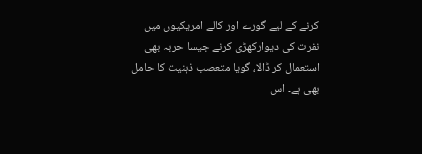کرنے کے لیے گورے اور کالے امریکیوں میں نفرت کی دیوارکھڑی کرنے جیسا حربہ بھی استعمال کر ڈالا، گویا متعصب ذہنیت کا حامل بھی ہے۔ اس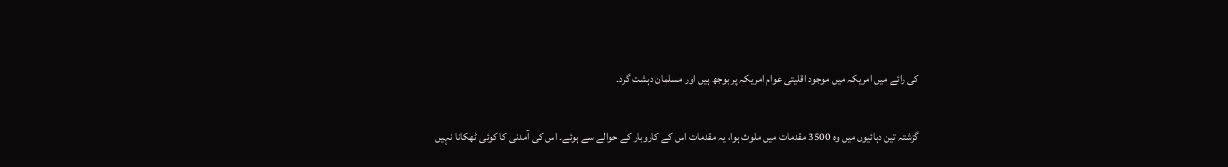کی رائے میں امریکہ میں موجود اقلیتی عوام امریکہ پر بوجھ ہیں اور مسلمان دہشت گرد۔

گزشتہ تین دہائیوں میں وہ 3500 مقدمات میں ملوث ہوا، یہ مقدمات اس کے کاروبار کے حوالے سے ہوئے۔ اس کی آمدنی کا کوئی ٹھکانا نہیں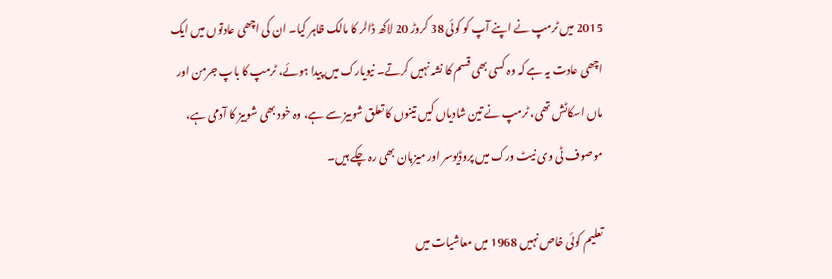2015 میں ٹرمپ نے اپنے آپ کو کوئی 38 کروڑ 20 لاکھ ڈالر کا مالک ظاہر کیا۔ ان کی اچھی عادتوں میں ایک اچھی عادت یہ ہے کہ وہ کسی بھی قسم کا نشہ نہیں کرتے۔ نیویارک میں پیدا ہوئے، ٹرمپ کا باپ جرمن اور ماں اسکاٹش تھی، ٹرمپ نے تین شادیاں کیں تینوں کا تعلق شوبیز سے ہے، وہ خود بھی شوبیز کا آدمی ہے، موصوف ٹی وی نیٹ ورک میں پروڈیوسر اور میزبان بھی رہ چکے ہیں۔

تعلیم کوئی خاص نہیں 1968 میں معاشیات میں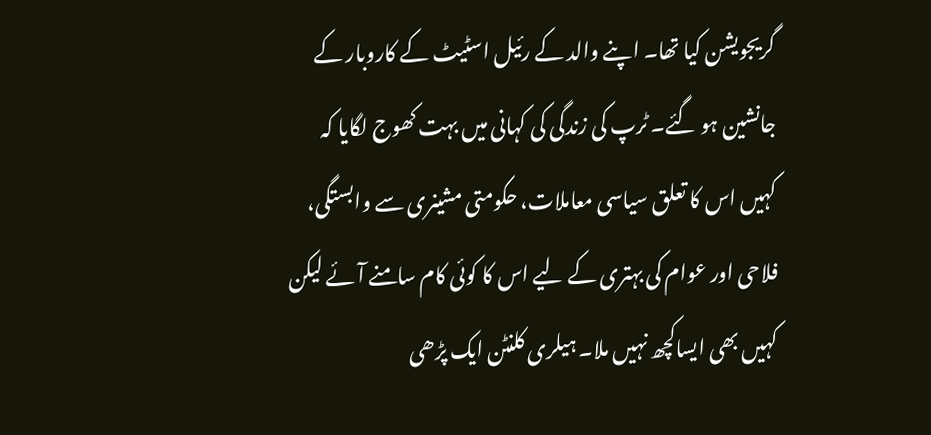گریجویشن کیا تھا۔ اپنے والد کے رئیل اسٹیٹ کے کاروبار کے جانشین ہو گئے۔ ٹرپ کی زندگی کی کہانی میں بہت کھوج لگایا کہ کہیں اس کا تعلق سیاسی معاملات، حکومتی مشینری سے وابستگی، فلاحی اور عوام کی بہتری کے لیے اس کا کوئی کام سامنے آئے لیکن کہیں بھی ایساکچھ نہیں ملا۔ ہیلری کلنٹن ایک پڑھی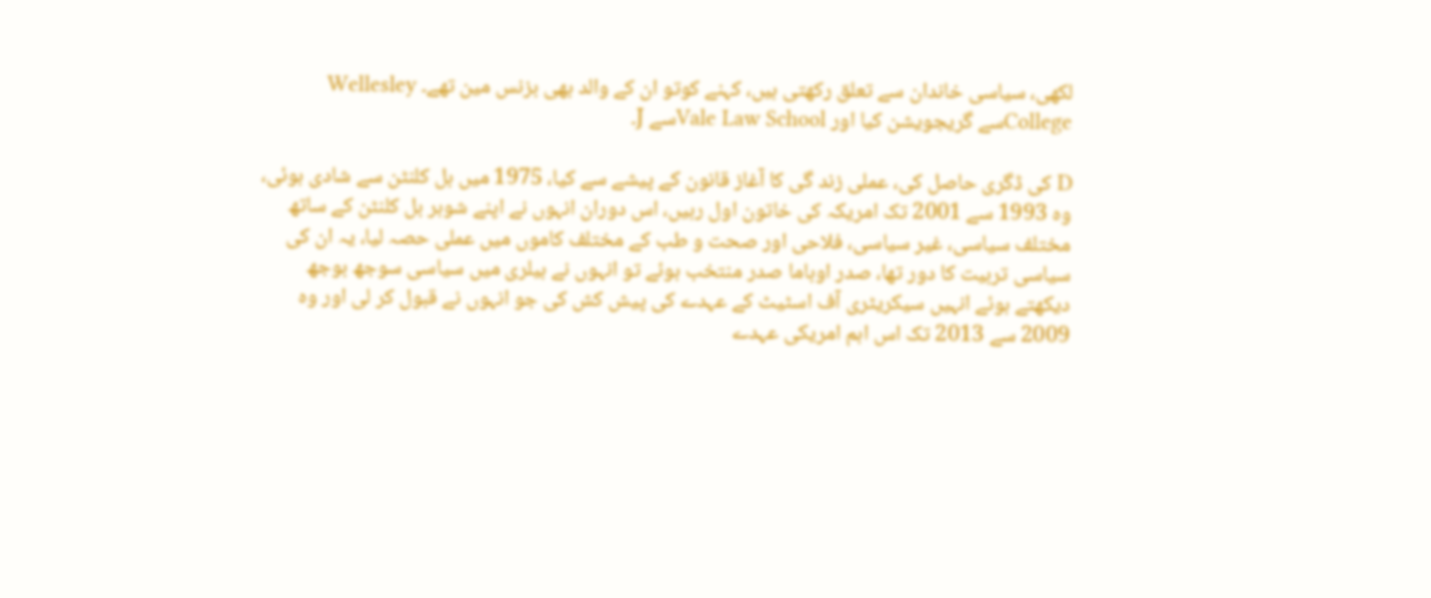لکھی، سیاسی خاندان سے تعلق رکھتی ہیں، کہنے کوتو ان کے والد بھی بزنس مین تھے۔ Wellesley Collegeسے گریجویشن کیا اور Vale Law Schoolسے J۔

D کی ڈگری حاصل کی، عملی زند گی کا آغاز قانون کے پیشے سے کیا، 1975 میں بل کلنٹن سے شادی ہوئی، وہ 1993 سے 2001 تک امریکہ کی خاتون اول رہیں، اس دوران انہوں نے اپنے شوہر بل کلنٹن کے ساتھ مختلف سیاسی، غیر سیاسی، فلاحی اور صحت و طب کے مختلف کاموں میں عملی حصہ لیا، یہ ان کی سیاسی تربیت کا دور تھا، صدر اوباما صدر منتخب ہوئے تو انہوں نے ہیلری میں سیاسی سوجھ بوجھ دیکھتے ہوئے انہیں سیکریٹری آف اسٹیٹ کے عہدے کی پیش کش کی جو انہوں نے قبول کر لی اور وہ 2009 سے 2013 تک اس اہم امریکی عہدے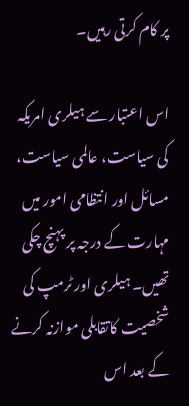پر کام کرتی رہیں۔

اس اعتبار سے ہیلری امریکہ کی سیاست، عالمی سیاست، مسائل اور انتظامی امور میں مہارت کے درجہ پر پہنچ چکی تھیں۔ ہیلری اور ٹرمپ کی شخصیت کاتقابلی موازنہ کرنے کے بعد اس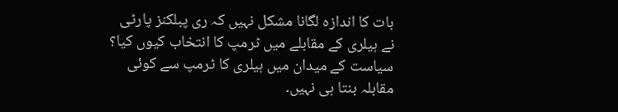بات کا اندازہ لگانا مشکل نہیں کہ ری پبلکنز پارٹی نے ہیلری کے مقابلے میں ٹرمپ کا انتخاب کیوں کیا؟ سیاست کے میدان میں ہیلری کا ٹرمپ سے کوئی مقابلہ بنتا ہی نہیں۔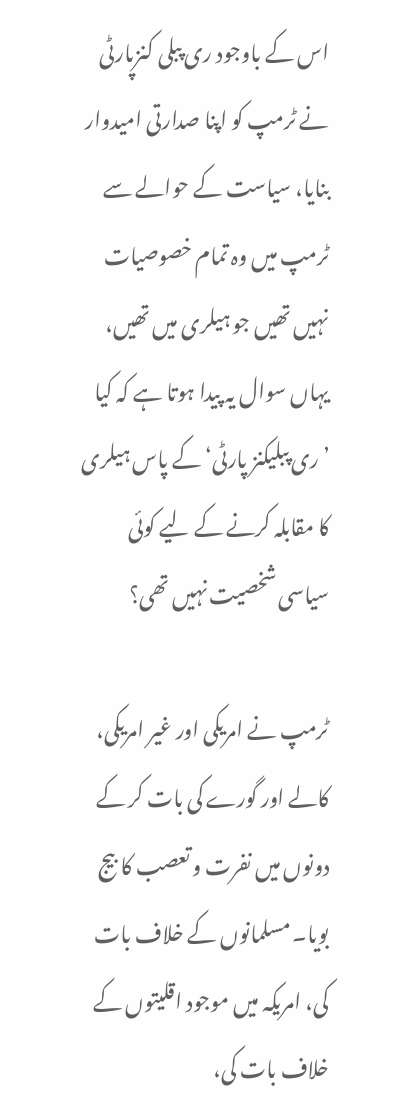اس کے باوجود ری پبلی کنزپارٹی نے ٹرمپ کو اپنا صدارتی امیدوار بنایا، سیاست کے حوالے سے ٹرمپ میں وہ تمام خصوصیات نہیں تھیں جو ہیلری میں تھیں، یہاں سوال یہ پیدا ہوتا ہے کہ کیا ’ری پبلیکنز پارٹی‘ کے پاس ہیلری کا مقابلہ کرنے کے لیے کوئی سیاسی شخصیت نہیں تھی؟

ٹرمپ نے امریکی اور غیر امریکی، کالے اور گورے کی بات کر کے دونوں میں نفرت و تعصب کا بیج بویا۔ مسلمانوں کے خلاف بات کی، امریکہ میں موجود اقلیتوں کے خلاف بات کی،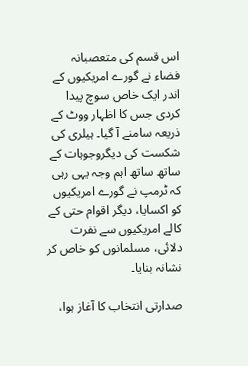اس قسم کی متعصبانہ فضاء نے گورے امریکیوں کے اندر ایک خاص سوچ پیدا کردی جس کا اظہار ووٹ کے ذریعہ سامنے آ گیا۔ ہیلری کی شکست کی دیگروجوہات کے ساتھ ساتھ اہم وجہ یہی رہی کہ ٹرمپ نے گورے امریکیوں کو اکسایا، دیگر اقوام حتی کے کالے امریکیوں سے نفرت دلائی، مسلمانوں کو خاص کر نشانہ بنایا۔

صدارتی انتخاب کا آغاز ہوا،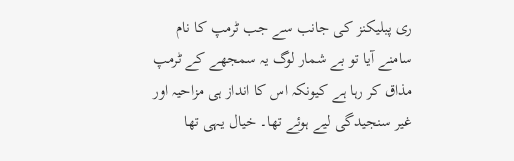ری پبلیکنز کی جانب سے جب ٹرمپ کا نام سامنے آیا تو بے شمار لوگ یہ سمجھے کے ٹرمپ مذاق کر رہا ہے کیونکہ اس کا انداز ہی مزاحیہ اور غیر سنجیدگی لیے ہوئے تھا۔ خیال یہی تھا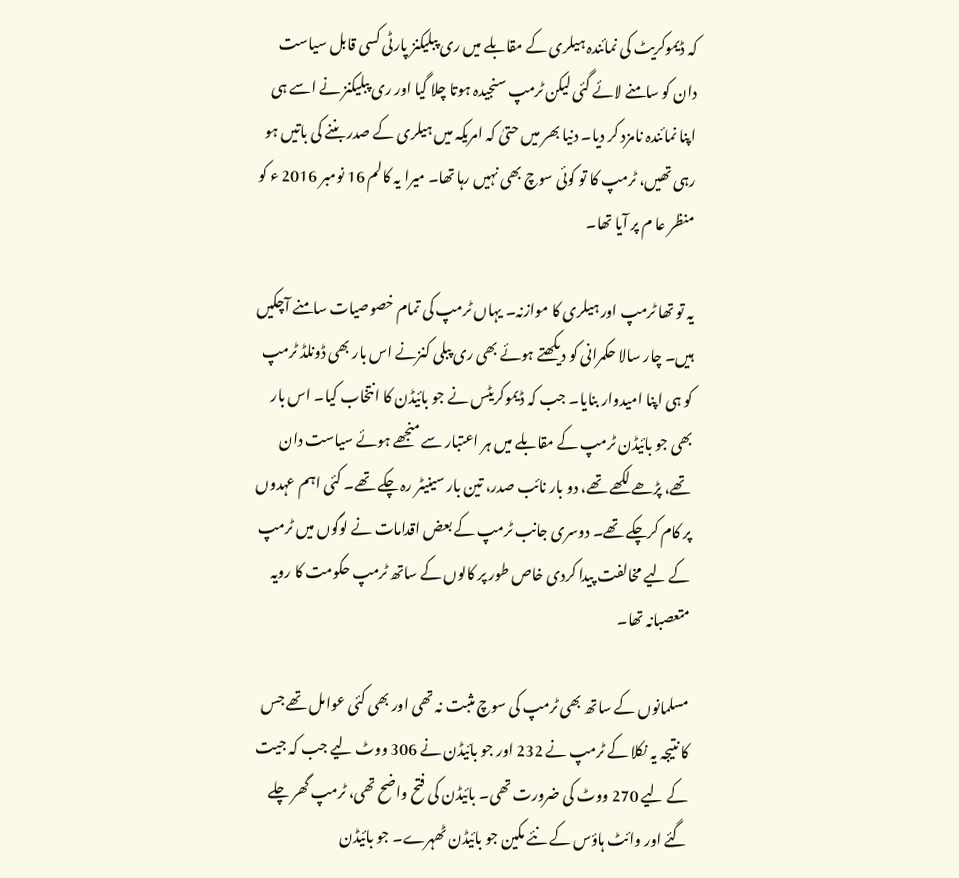کہ ڈیموکریٹ کی نمائندہ ہیلری کے مقابلے میں ری پبلیکنز پارٹی کسی قابل سیاست دان کو سامنے لائے گئی لیکن ٹرمپ سنجیدہ ہوتا چلا گیا اور ری پبلیکنز نے اسے ہی اپنا نمائندہ نامزد کر دیا۔ دنیا بھر میں حتیٰ کہ امریکہ میں ہیلری کے صدر بننے کی باتیں ہو رہی تھیں، ٹرمپ کا تو کوئی سوچ بھی نہیں رہا تھا۔ میرا یہ کالم 16 نومبر 2016 ء کو منظر عا م پر آیا تھا۔

یہ تو تھا ٹرمپ اور ہیلری کا موازنہ۔ یہاں ٹرمپ کی تمام خصوصیات سامنے آچکیں ہیں۔ چار سالا حکمرانی کو دیکھتے ہوئے بھی ری پبلی کنزنے اس بار بھی ڈونلڈ ٹرمپ کو ہی اپنا امیدوار بنایا۔ جب کہ ڈیموکریٹس نے جو بائیڈن کا انتخاب کیا۔ اس بار بھی جو بائیڈن ٹرمپ کے مقابلے میں ہر اعتبار سے منجھے ہوئے سیاست دان تھے، پڑھے لکھے تھے، دو بار نائب صدر، تین بار سینیٹر رہ چکے تھے۔ کئی اہم عہدوں پر کام کرچکے تھے۔ دوسری جانب ٹرمپ کے بعض اقدامات نے لوگوں میں ٹرمپ کے لیے مخالفت پیدا کردی خاص طور پر کالوں کے ساتھ ٹرمپ حکومت کا رویہ متعصبانہ تھا۔

مسلمانوں کے ساتھ بھی ٹرمپ کی سوچ مثبت نہ تھی اور بھی کئی عوامل تھے جس کا نتیجہ یہ نکلا کے ٹرمپ نے 232 اور جو بائیڈن نے 306 ووٹ لیے جب کہ جیت کے لیے 270 ووٹ کی ضرورت تھی۔ بائیڈن کی فتح واضح تھی، ٹرمپ گھر چلے گئے اور وائٹ ہاؤس کے نئے مکین جو بائیڈن ٹھہرے۔ جو بائیڈن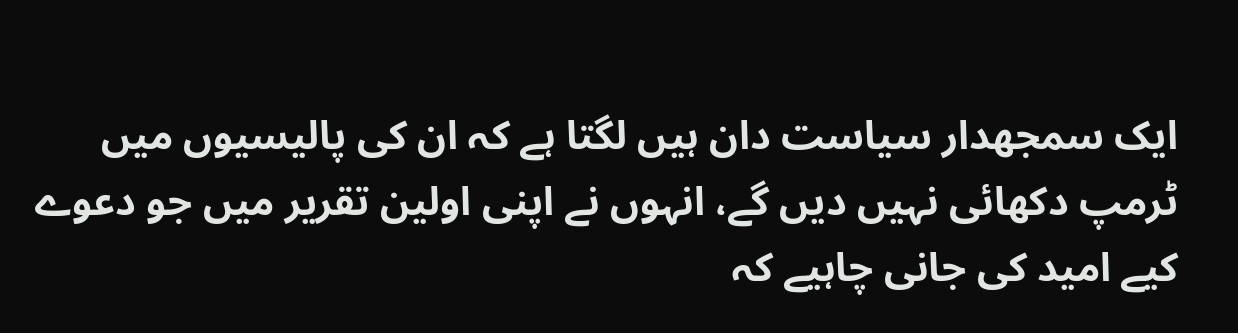ایک سمجھدار سیاست دان ہیں لگتا ہے کہ ان کی پالیسیوں میں ٹرمپ دکھائی نہیں دیں گے، انہوں نے اپنی اولین تقریر میں جو دعوے کیے امید کی جانی چاہیے کہ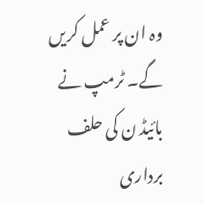وہ ان پر عمل کریں گے۔ ٹرمپ نے بائیڈ ن کی حلف برداری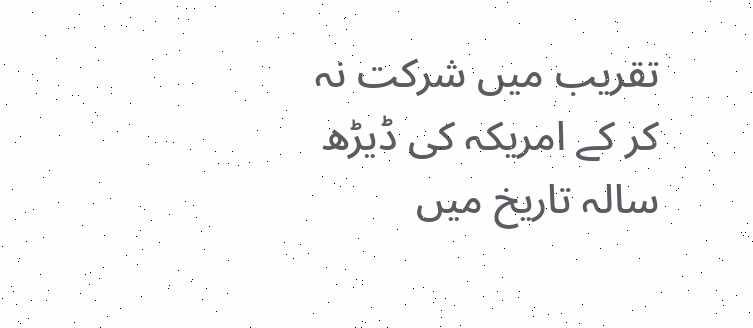تقریب میں شرکت نہ کر کے امریکہ کی ڈیڑھ سالہ تاریخ میں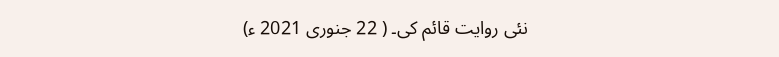نئی روایت قائم کی۔ ( 22 جنوری 2021 ء)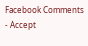Facebook Comments - Accept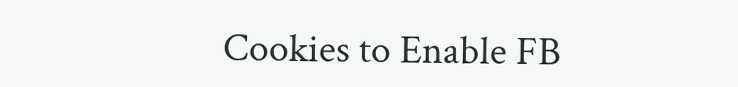Cookies to Enable FB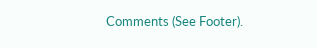Comments (See Footer).